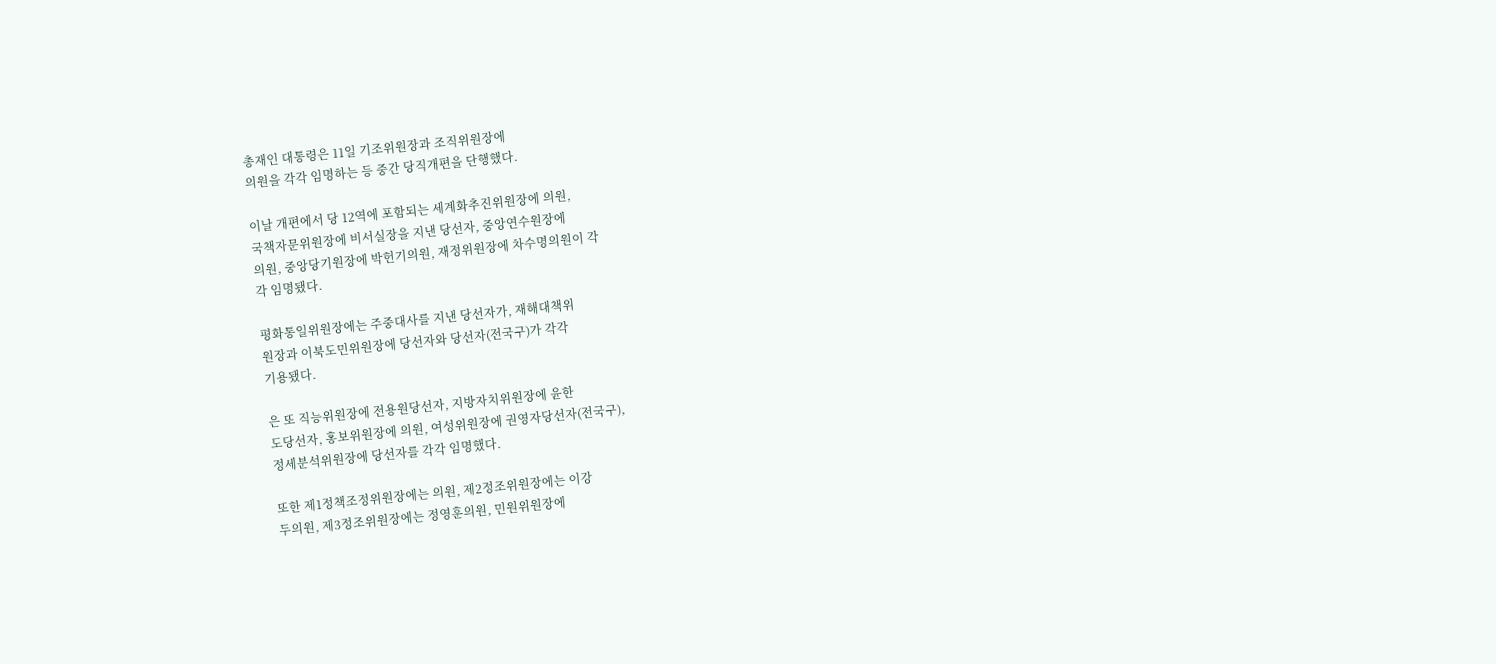총재인 대통령은 11일 기조위원장과 조직위원장에
의원을 각각 임명하는 등 중간 당직개편을 단행했다.

이날 개편에서 당 12역에 포함되는 세계화추진위원장에 의원,
국책자문위원장에 비서실장을 지낸 당선자, 중앙연수원장에
의원, 중앙당기원장에 박헌기의원, 재정위원장에 차수명의원이 각
각 임명됐다.

평화통일위원장에는 주중대사를 지낸 당선자가, 재해대책위
원장과 이북도민위원장에 당선자와 당선자(전국구)가 각각
기용됐다.

은 또 직능위원장에 전용원당선자, 지방자치위원장에 윤한
도당선자, 홍보위원장에 의원, 여성위원장에 권영자당선자(전국구),
정세분석위원장에 당선자를 각각 임명했다.

또한 제1정책조정위원장에는 의원, 제2정조위원장에는 이강
두의원, 제3정조위원장에는 정영훈의원, 민원위원장에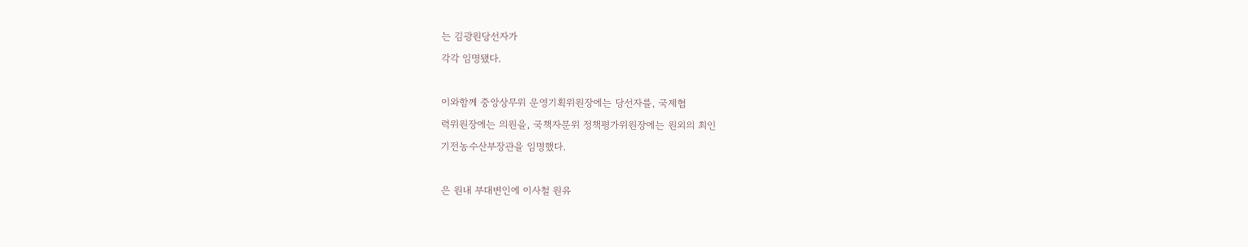는 김광원당선자가
각각 임명됐다.

이와함께 중앙상무위 운영기획위원장에는 당선자를, 국제협
력위원장에는 의원을, 국책자문위 정책평가위원장에는 원외의 최인
기전농수산부장관을 임명했다.

은 원내 부대변인에 이사철 원유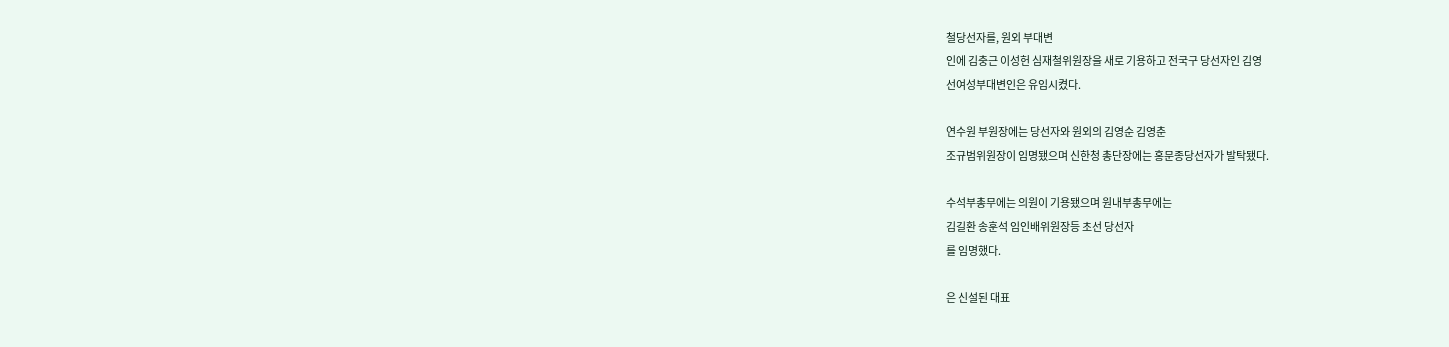철당선자를, 원외 부대변
인에 김충근 이성헌 심재철위원장을 새로 기용하고 전국구 당선자인 김영
선여성부대변인은 유임시켰다.

연수원 부원장에는 당선자와 원외의 김영순 김영춘
조규범위원장이 임명됐으며 신한청 총단장에는 홍문종당선자가 발탁됐다.

수석부총무에는 의원이 기용됐으며 원내부총무에는
김길환 송훈석 임인배위원장등 초선 당선자
를 임명했다.

은 신설된 대표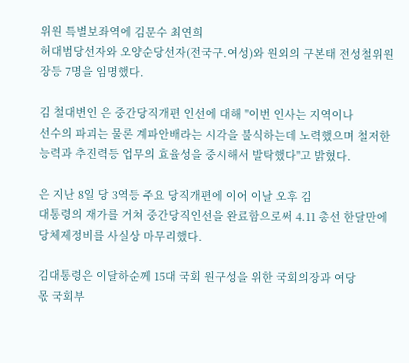위원 특별보좌역에 김문수 최연희
허대범당선자와 오양순당선자(전국구.여성)와 원외의 구본태 전성철위원
장등 7명을 임명했다.

김 철대변인 은 중간당직개편 인선에 대해 "이번 인사는 지역이나
선수의 파괴는 물론 계파안배라는 시각을 불식하는데 노력했으며 철저한
능력과 추진력등 업무의 효율성을 중시해서 발탁했다"고 밝혔다.

은 지난 8일 당 3역등 주요 당직개편에 이어 이날 오후 김
대통령의 재가를 거쳐 중간당직인선을 완료함으로써 4.11 총선 한달만에
당체제정비를 사실상 마무리했다.

김대통령은 이달하순께 15대 국회 원구성을 위한 국회의장과 여당
몫 국회부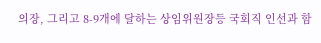의장, 그리고 8-9개에 달하는 상임위원장등 국회직 인선과 함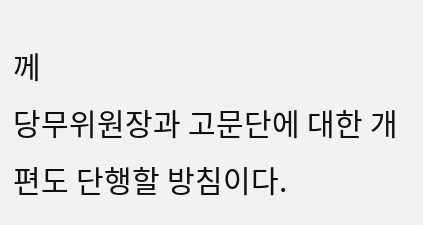께
당무위원장과 고문단에 대한 개편도 단행할 방침이다.